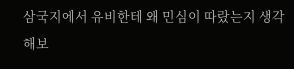삼국지에서 유비한테 왜 민심이 따랐는지 생각해보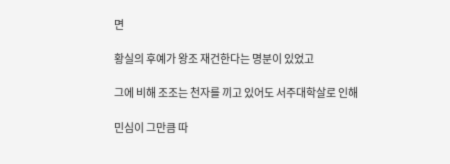면

황실의 후예가 왕조 재건한다는 명분이 있었고

그에 비해 조조는 천자를 끼고 있어도 서주대학살로 인해

민심이 그만큼 따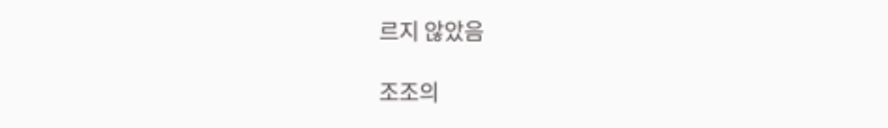르지 않았음

조조의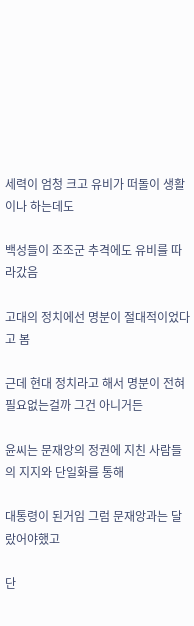세력이 엄청 크고 유비가 떠돌이 생활이나 하는데도

백성들이 조조군 추격에도 유비를 따라갔음

고대의 정치에선 명분이 절대적이었다고 봄

근데 현대 정치라고 해서 명분이 전혀 필요없는걸까 그건 아니거든

윤씨는 문재앙의 정권에 지친 사람들의 지지와 단일화를 통해

대통령이 된거임 그럼 문재앙과는 달랐어야했고

단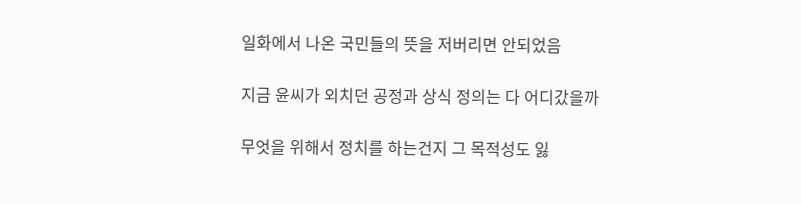일화에서 나온 국민들의 뜻을 저버리면 안되었음

지금 윤씨가 외치던 공정과 상식 정의는 다 어디갔을까

무엇을 위해서 정치를 하는건지 그 목적성도 잃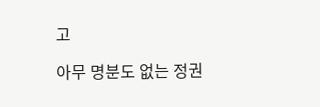고

아무 명분도 없는 정권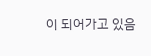이 되어가고 있음